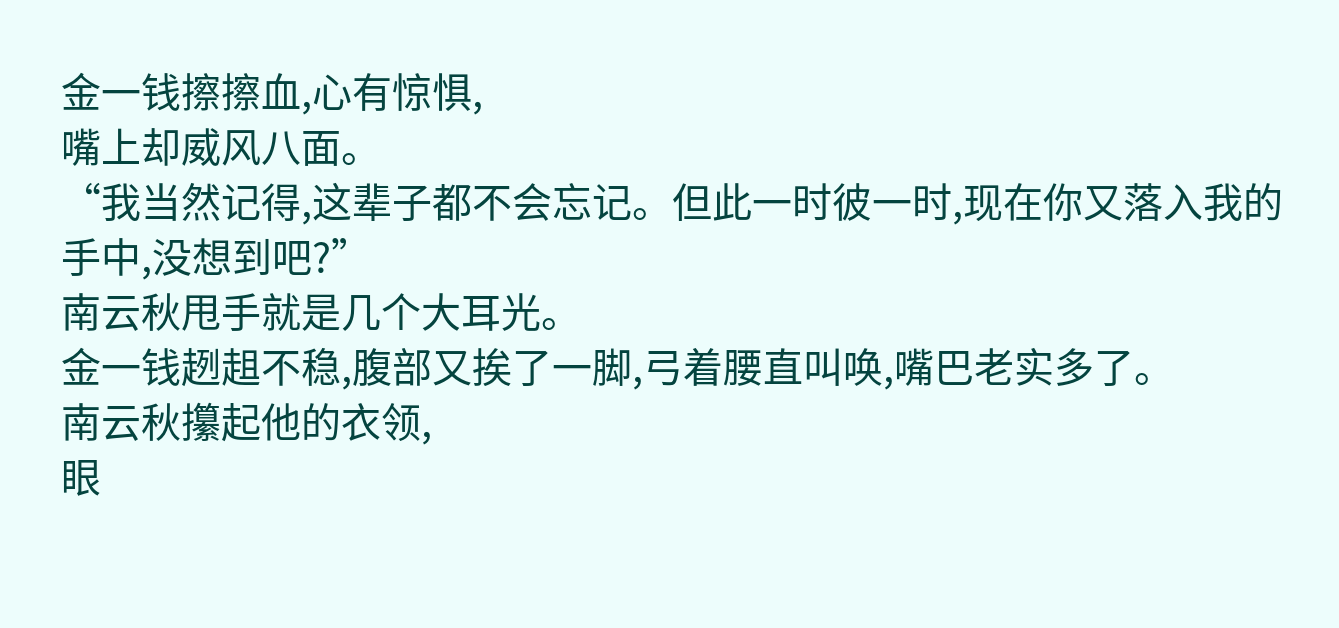金一钱擦擦血,心有惊惧,
嘴上却威风八面。
“我当然记得,这辈子都不会忘记。但此一时彼一时,现在你又落入我的手中,没想到吧?”
南云秋甩手就是几个大耳光。
金一钱趔趄不稳,腹部又挨了一脚,弓着腰直叫唤,嘴巴老实多了。
南云秋攥起他的衣领,
眼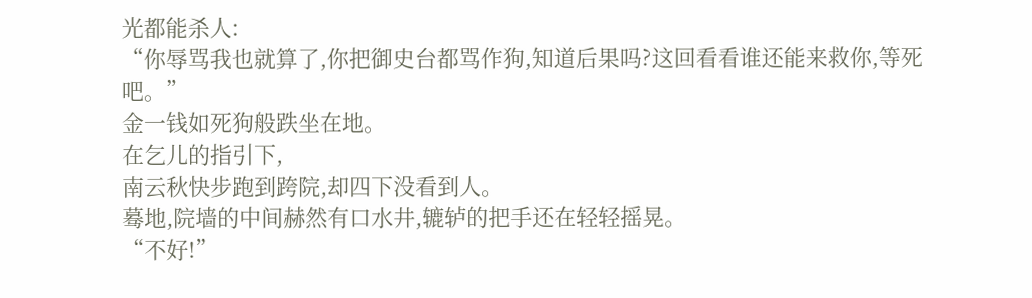光都能杀人:
“你辱骂我也就算了,你把御史台都骂作狗,知道后果吗?这回看看谁还能来救你,等死吧。”
金一钱如死狗般跌坐在地。
在乞儿的指引下,
南云秋快步跑到跨院,却四下没看到人。
蓦地,院墙的中间赫然有口水井,辘轳的把手还在轻轻摇晃。
“不好!”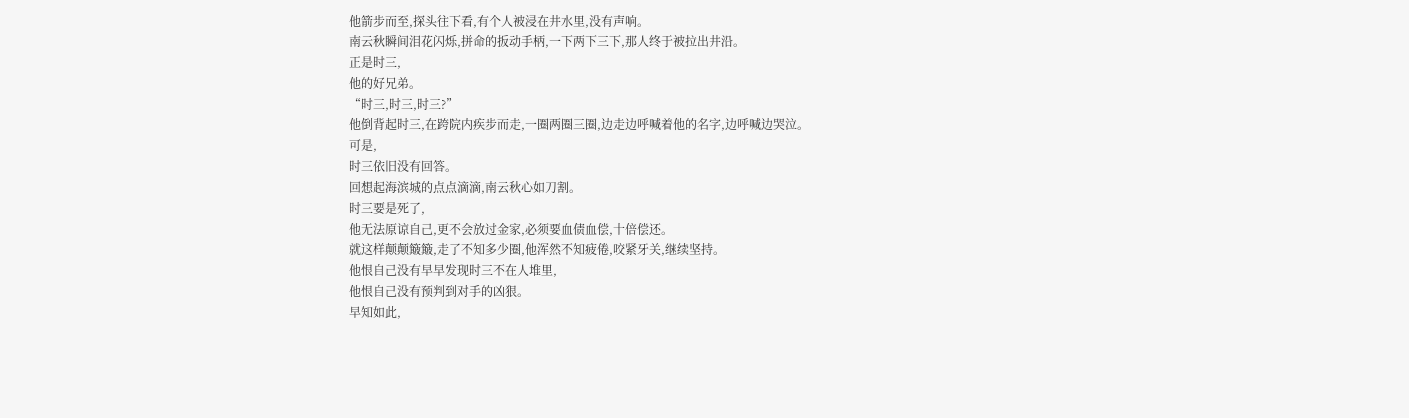他箭步而至,探头往下看,有个人被浸在井水里,没有声响。
南云秋瞬间泪花闪烁,拼命的扳动手柄,一下两下三下,那人终于被拉出井沿。
正是时三,
他的好兄弟。
“时三,时三,时三?”
他倒背起时三,在跨院内疾步而走,一圈两圈三圈,边走边呼喊着他的名字,边呼喊边哭泣。
可是,
时三依旧没有回答。
回想起海滨城的点点滴滴,南云秋心如刀割。
时三要是死了,
他无法原谅自己,更不会放过金家,必须要血债血偿,十倍偿还。
就这样颠颠簸簸,走了不知多少圈,他浑然不知疲倦,咬紧牙关,继续坚持。
他恨自己没有早早发现时三不在人堆里,
他恨自己没有预判到对手的凶狠。
早知如此,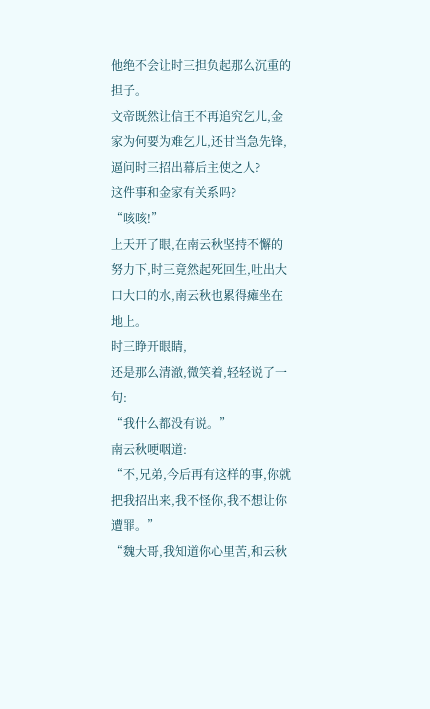他绝不会让时三担负起那么沉重的担子。
文帝既然让信王不再追究乞儿,金家为何要为难乞儿,还甘当急先锋,逼问时三招出幕后主使之人?
这件事和金家有关系吗?
“咳咳!”
上天开了眼,在南云秋坚持不懈的努力下,时三竟然起死回生,吐出大口大口的水,南云秋也累得瘫坐在地上。
时三睁开眼睛,
还是那么清澈,微笑着,轻轻说了一句:
“我什么都没有说。”
南云秋哽咽道:
“不,兄弟,今后再有这样的事,你就把我招出来,我不怪你,我不想让你遭罪。”
“魏大哥,我知道你心里苦,和云秋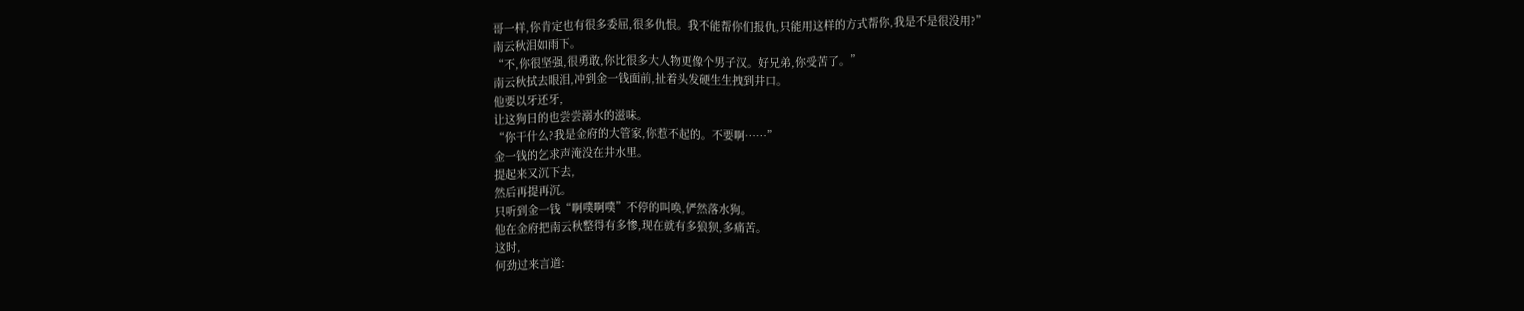哥一样,你肯定也有很多委屈,很多仇恨。我不能帮你们报仇,只能用这样的方式帮你,我是不是很没用?”
南云秋泪如雨下。
“不,你很坚强,很勇敢,你比很多大人物更像个男子汉。好兄弟,你受苦了。”
南云秋拭去眼泪,冲到金一钱面前,扯着头发硬生生拽到井口。
他要以牙还牙,
让这狗日的也尝尝溺水的滋味。
“你干什么?我是金府的大管家,你惹不起的。不要啊……”
金一钱的乞求声淹没在井水里。
提起来又沉下去,
然后再提再沉。
只听到金一钱“啊噗啊噗”不停的叫唤,俨然落水狗。
他在金府把南云秋整得有多惨,现在就有多狼狈,多痛苦。
这时,
何劲过来言道: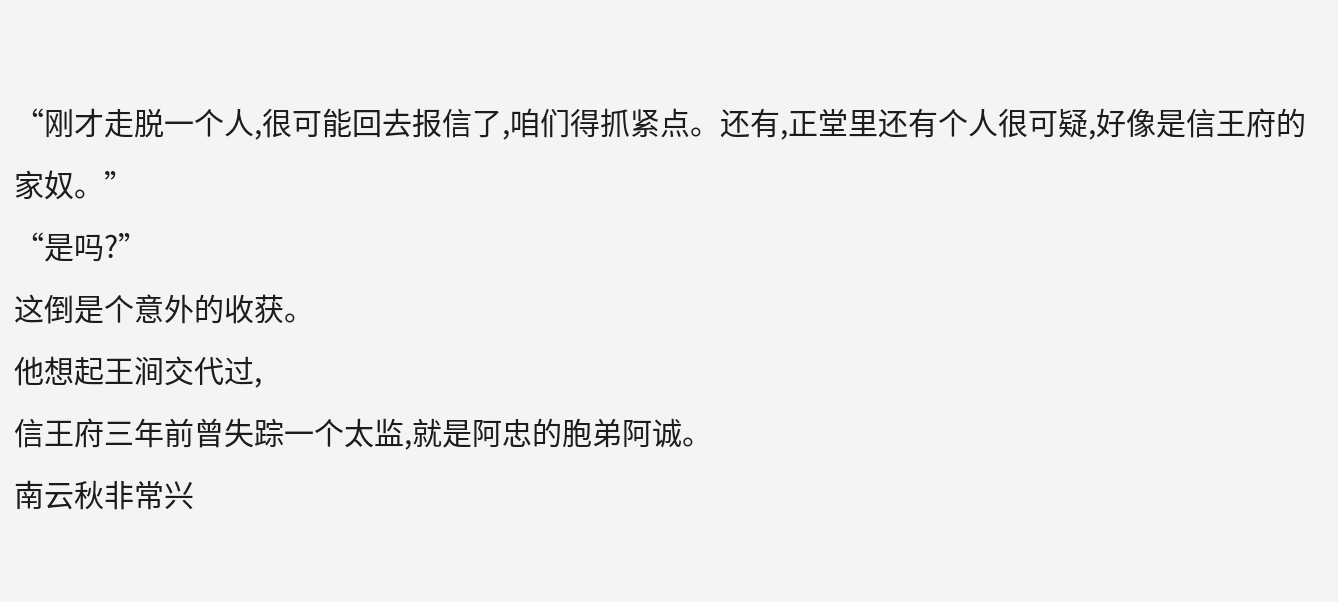“刚才走脱一个人,很可能回去报信了,咱们得抓紧点。还有,正堂里还有个人很可疑,好像是信王府的家奴。”
“是吗?”
这倒是个意外的收获。
他想起王涧交代过,
信王府三年前曾失踪一个太监,就是阿忠的胞弟阿诚。
南云秋非常兴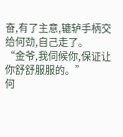奋,有了主意,辘轳手柄交给何劲,自己走了。
“金爷,我伺候你,保证让你舒舒服服的。”
何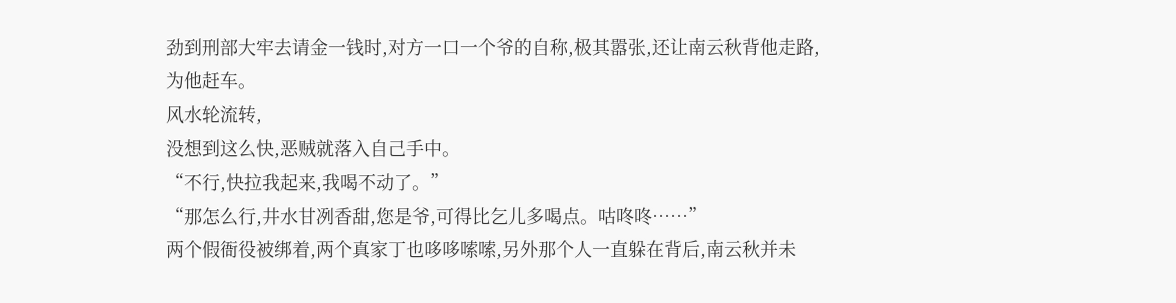劲到刑部大牢去请金一钱时,对方一口一个爷的自称,极其嚣张,还让南云秋背他走路,为他赶车。
风水轮流转,
没想到这么快,恶贼就落入自己手中。
“不行,快拉我起来,我喝不动了。”
“那怎么行,井水甘冽香甜,您是爷,可得比乞儿多喝点。咕咚咚……”
两个假衙役被绑着,两个真家丁也哆哆嗦嗦,另外那个人一直躲在背后,南云秋并未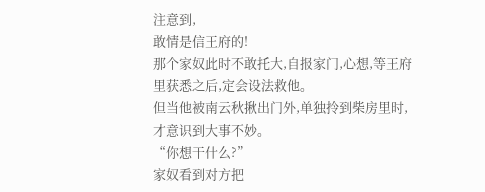注意到,
敢情是信王府的!
那个家奴此时不敢托大,自报家门,心想,等王府里获悉之后,定会设法救他。
但当他被南云秋揪出门外,单独拎到柴房里时,
才意识到大事不妙。
“你想干什么?”
家奴看到对方把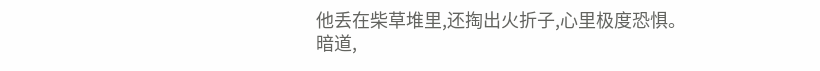他丢在柴草堆里,还掏出火折子,心里极度恐惧。
暗道,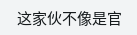这家伙不像是官